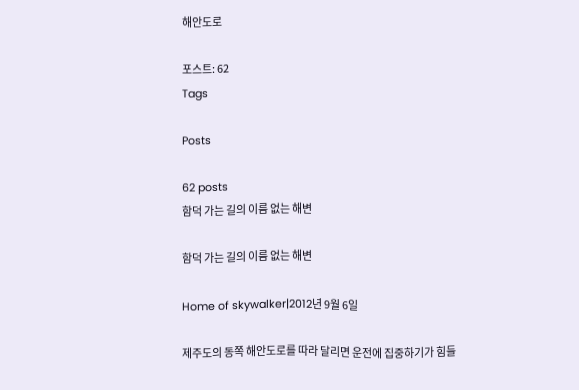해안도로

포스트: 62
Tags

Posts

62 posts
함덕 가는 길의 이름 없는 해변

함덕 가는 길의 이름 없는 해변

Home of skywalker|2012년 9월 6일

제주도의 동쪽 해안도로를 따라 달리면 운전에 집중하기가 힘들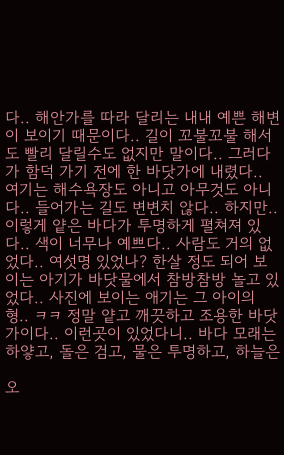다.. 해안가를 따라 달리는 내내 예쁜 해변이 보이기 때문이다.. 길이 꼬불꼬불 해서도 빨리 달릴수도 없지만 말이다.. 그러다가 함덕 가기 전에 한 바닷가에 내렸다.. 여기는 해수욕장도 아니고 아무것도 아니다.. 들어가는 길도 변변치 않다.. 하지만.. 이렇게 얕은 바다가 투명하게 펼쳐져 있다.. 색이 너무나 예쁘다.. 사람도 거의 없었다.. 여섯명 있었나? 한살 정도 되어 보이는 아기가 바닷물에서 참방참방 놀고 있었다.. 사진에 보이는 애기는 그 아이의 형.. ㅋㅋ 정말 얕고 깨끗하고 조용한 바닷가이다.. 이런곳이 있었다니.. 바다 모래는 하얗고, 돌은 검고, 물은 투명하고, 하늘은

오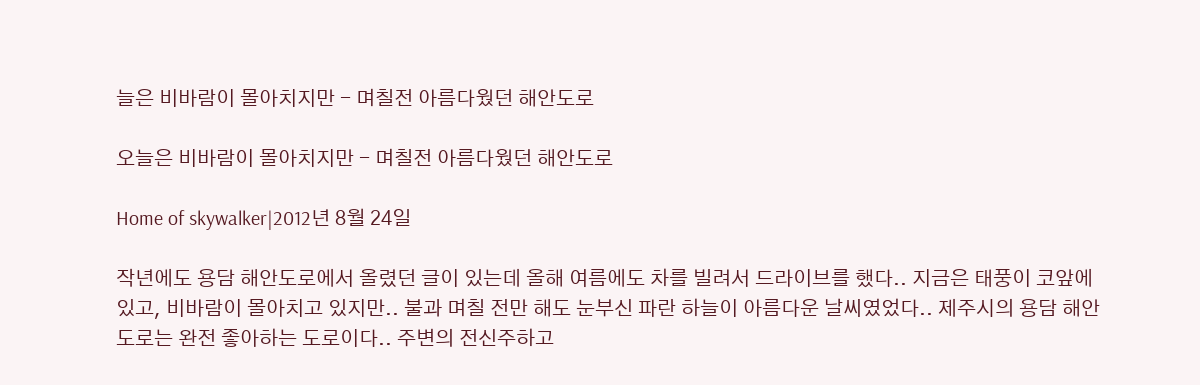늘은 비바람이 몰아치지만 - 며칠전 아름다웠던 해안도로

오늘은 비바람이 몰아치지만 - 며칠전 아름다웠던 해안도로

Home of skywalker|2012년 8월 24일

작년에도 용담 해안도로에서 올렸던 글이 있는데 올해 여름에도 차를 빌려서 드라이브를 했다.. 지금은 태풍이 코앞에 있고, 비바람이 몰아치고 있지만.. 불과 며칠 전만 해도 눈부신 파란 하늘이 아름다운 날씨였었다.. 제주시의 용담 해안도로는 완전 좋아하는 도로이다.. 주변의 전신주하고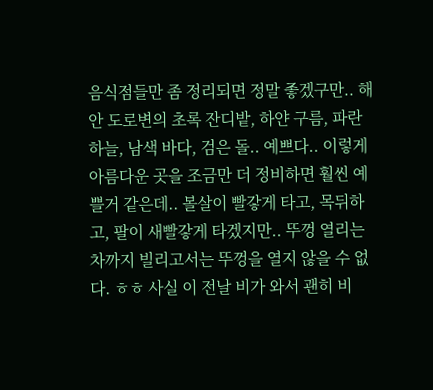음식점들만 좀 정리되면 정말 좋겠구만.. 해안 도로변의 초록 잔디밭, 하얀 구름, 파란 하늘, 남색 바다, 검은 돌.. 예쁘다.. 이렇게 아름다운 곳을 조금만 더 정비하면 훨씬 예쁠거 같은데.. 볼살이 빨갛게 타고, 목뒤하고, 팔이 새빨갛게 타겠지만.. 뚜껑 열리는 차까지 빌리고서는 뚜껑을 열지 않을 수 없다. ㅎㅎ 사실 이 전날 비가 와서 괜히 비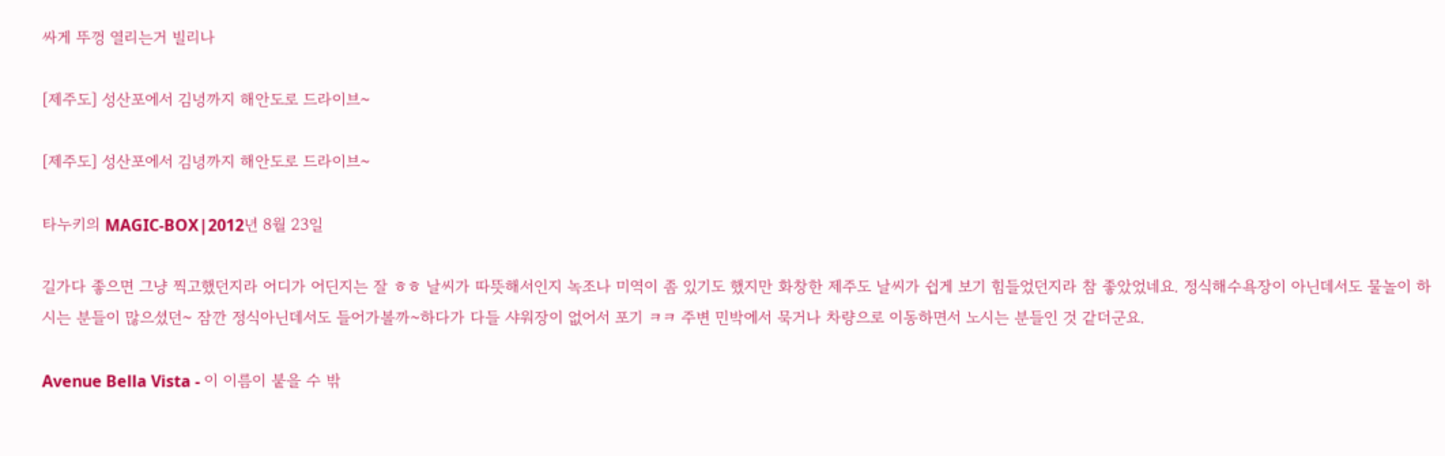싸게 뚜껑 열리는거 빌리나

[제주도] 성산포에서 김녕까지 해안도로 드라이브~

[제주도] 성산포에서 김녕까지 해안도로 드라이브~

타누키의 MAGIC-BOX|2012년 8월 23일

길가다 좋으면 그냥 찍고했던지라 어디가 어딘지는 잘 ㅎㅎ 날씨가 따뜻해서인지 녹조나 미역이 좀 있기도 했지만 화창한 제주도 날씨가 쉽게 보기 힘들었던지라 참 좋았었네요. 정식해수욕장이 아닌데서도 물놀이 하시는 분들이 많으셨던~ 잠깐 정식아닌데서도 들어가볼까~하다가 다들 샤워장이 없어서 포기 ㅋㅋ 주변 민박에서 묵거나 차량으로 이동하면서 노시는 분들인 것 같더군요.

Avenue Bella Vista - 이 이름이 붙을 수 밖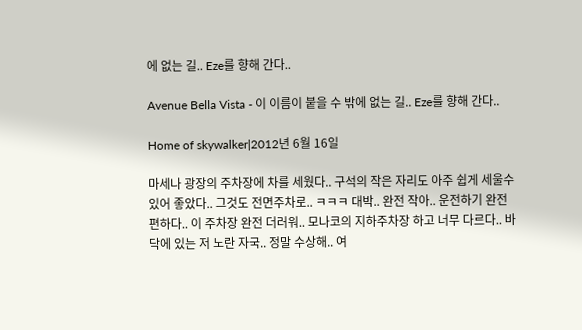에 없는 길.. Eze를 향해 간다..

Avenue Bella Vista - 이 이름이 붙을 수 밖에 없는 길.. Eze를 향해 간다..

Home of skywalker|2012년 6월 16일

마세나 광장의 주차장에 차를 세웠다.. 구석의 작은 자리도 아주 쉽게 세울수 있어 좋았다.. 그것도 전면주차로.. ㅋㅋㅋ 대박.. 완전 작아.. 운전하기 완전 편하다.. 이 주차장 완전 더러워.. 모나코의 지하주차장 하고 너무 다르다.. 바닥에 있는 저 노란 자국.. 정말 수상해.. 여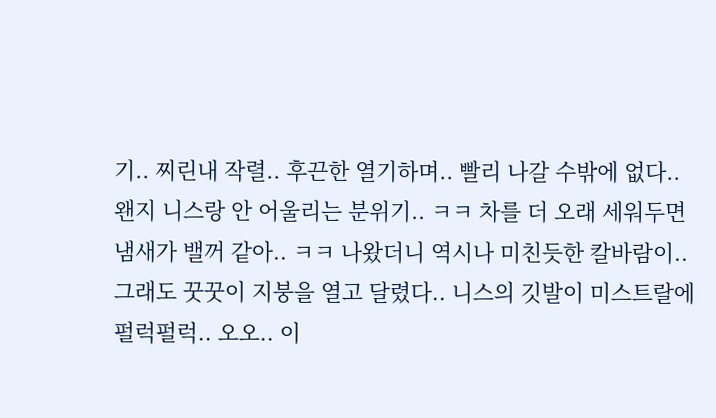기.. 찌린내 작렬.. 후끈한 열기하며.. 빨리 나갈 수밖에 없다.. 왠지 니스랑 안 어울리는 분위기.. ㅋㅋ 차를 더 오래 세워두면 냄새가 밸꺼 같아.. ㅋㅋ 나왔더니 역시나 미친듯한 칼바람이.. 그래도 꿋꿋이 지붕을 열고 달렸다.. 니스의 깃발이 미스트랄에 펄럭펄럭.. 오오.. 이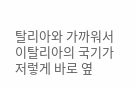탈리아와 가까워서 이탈리아의 국기가 저렇게 바로 옆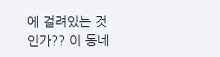에 걸려있는 것인가?? 이 동네